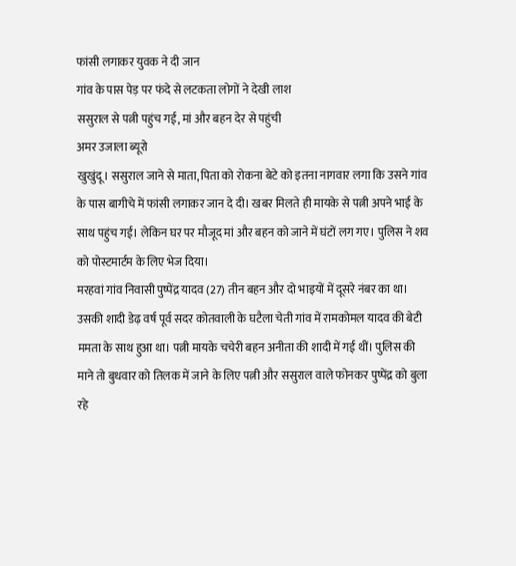फांसी लगाकर युवक ने दी जान
गांव के पास पेड़ पर फंदे से लटकता लोगों ने देखी लाश
ससुराल से पत्नी पहुंच गई, मां और बहन देर से पहुंची
अमर उजाला ब्यूरो
खुखुंदू। ससुराल जाने से माता, पिता को रोकना बेटे को इतना नागवार लगा कि उसने गांव के पास बागीचे में फांसी लगाकर जान दे दी। खबर मिलते ही मायके से पत्नी अपने भाई के साथ पहुंच गई। लेकिन घर पर मौजूद मां और बहन को जाने में घंटों लग गए। पुलिस ने शव को पोस्टमार्टम के लिए भेज दिया।
मरहवां गांव निवासी पुष्पेंद्र यादव (27) तीन बहन और दो भाइयों में दूसरे नंबर का था। उसकी शादी डेढ़ वर्ष पूर्व सदर कोतवाली के घटैला चेती गांव में रामकोमल यादव की बेटी ममता के साथ हुआ था। पत्नी मायके चचेरी बहन अनीता की शादी में गई थीं। पुलिस की माने तो बुधवार को तिलक में जाने के लिए पत्नी और ससुराल वाले फोनकर पुष्पेंद्र को बुला रहे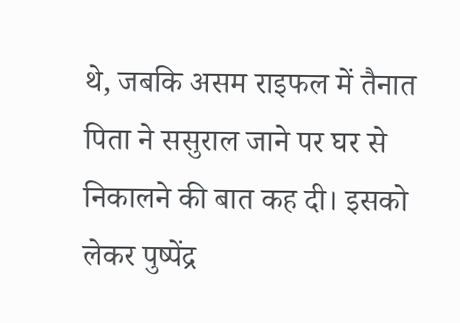थे, जबकि असम राइफल में तैनात पिता ने ससुराल जाने पर घर से निकालने की बात कह दी। इसको लेकर पुष्पेंद्र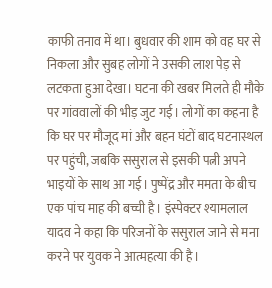काफी तनाव में था। बुधवार की शाम को वह घर से निकला और सुबह लोगों ने उसकी लाश पेड़ से लटकता हुआ देखा। घटना की खबर मिलते ही मौके पर गांववालों की भीड़ जुट गई। लोगों का कहना है कि घर पर मौजूद मां और बहन घंटों बाद घटनास्थल पर पहुंची, जबकि ससुराल से इसकी पत्नी अपने भाइयों के साथ आ गई। पुष्पेंद्र और ममता के बीच एक पांच माह की बच्ची है। इंस्पेक्टर श्यामलाल यादव ने कहा कि परिजनों के ससुराल जाने से मना करने पर युवक ने आत्महत्या की है।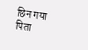छिन गया पिता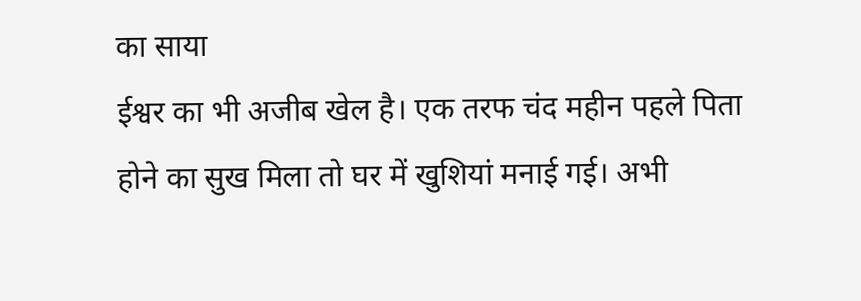का साया
ईश्वर का भी अजीब खेल है। एक तरफ चंद महीन पहले पिता होने का सुख मिला तो घर में खुशियां मनाई गई। अभी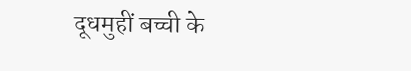दूधमुहीं बच्ची के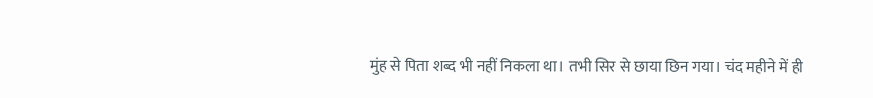मुंह से पिता शब्द भी नहीं निकला था। तभी सिर से छाया छिन गया। चंद महीने में ही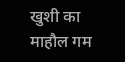खुशी का माहौल गम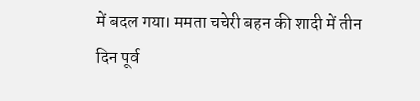में बदल गया। ममता चचेरी बहन की शादी में तीन दिन पूर्व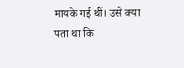मायके गई थीं। उसे क्या पता था कि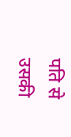पति से उसकी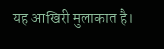यह आखिरी मुलाकात है।